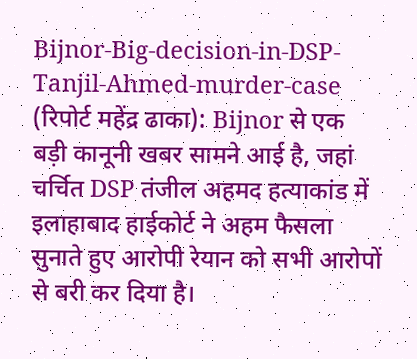Bijnor-Big-decision-in-DSP-Tanjil-Ahmed-murder-case
(रिपोर्ट महेंद्र ढाका): Bijnor से एक बड़ी कानूनी खबर सामने आई है, जहां चर्चित DSP तंजील अहमद हत्याकांड में इलाहाबाद हाईकोर्ट ने अहम फैसला सुनाते हुए आरोपी रेयान को सभी आरोपों से बरी कर दिया है।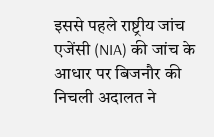इससे पहले राष्ट्रीय जांच एजेंसी (NIA) की जांच के आधार पर बिजनौर की निचली अदालत ने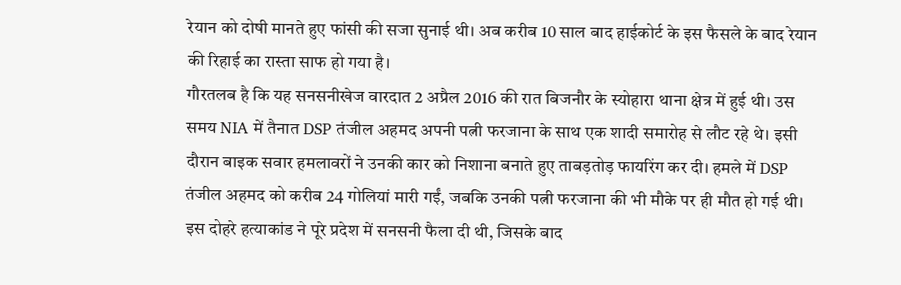रेयान को दोषी मानते हुए फांसी की सजा सुनाई थी। अब करीब 10 साल बाद हाईकोर्ट के इस फैसले के बाद रेयान की रिहाई का रास्ता साफ हो गया है।
गौरतलब है कि यह सनसनीखेज वारदात 2 अप्रैल 2016 की रात बिजनौर के स्योहारा थाना क्षेत्र में हुई थी। उस समय NIA में तैनात DSP तंजील अहमद अपनी पत्नी फरजाना के साथ एक शादी समारोह से लौट रहे थे। इसी दौरान बाइक सवार हमलावरों ने उनकी कार को निशाना बनाते हुए ताबड़तोड़ फायरिंग कर दी। हमले में DSP तंजील अहमद को करीब 24 गोलियां मारी गईं, जबकि उनकी पत्नी फरजाना की भी मौके पर ही मौत हो गई थी।
इस दोहरे हत्याकांड ने पूरे प्रदेश में सनसनी फैला दी थी, जिसके बाद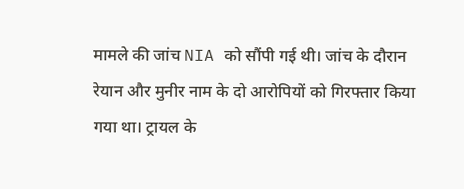मामले की जांच NIA को सौंपी गई थी। जांच के दौरान रेयान और मुनीर नाम के दो आरोपियों को गिरफ्तार किया गया था। ट्रायल के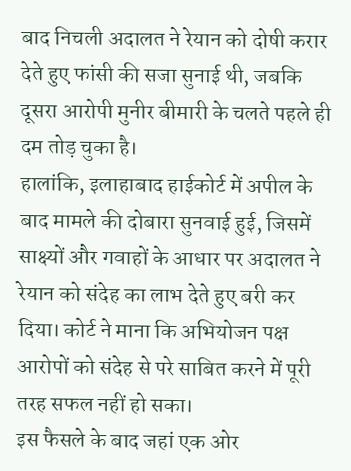बाद निचली अदालत ने रेयान को दोषी करार देते हुए फांसी की सजा सुनाई थी, जबकि दूसरा आरोपी मुनीर बीमारी के चलते पहले ही दम तोड़ चुका है।
हालांकि, इलाहाबाद हाईकोर्ट में अपील के बाद मामले की दोबारा सुनवाई हुई, जिसमें साक्ष्यों और गवाहों के आधार पर अदालत ने रेयान को संदेह का लाभ देते हुए बरी कर दिया। कोर्ट ने माना कि अभियोजन पक्ष आरोपों को संदेह से परे साबित करने में पूरी तरह सफल नहीं हो सका।
इस फैसले के बाद जहां एक ओर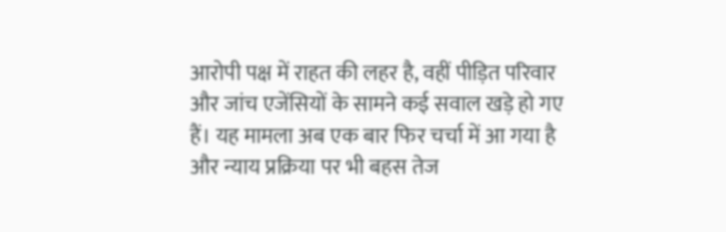आरोपी पक्ष में राहत की लहर है, वहीं पीड़ित परिवार और जांच एजेंसियों के सामने कई सवाल खड़े हो गए हैं। यह मामला अब एक बार फिर चर्चा में आ गया है और न्याय प्रक्रिया पर भी बहस तेज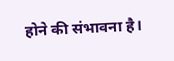होने की संभावना है।